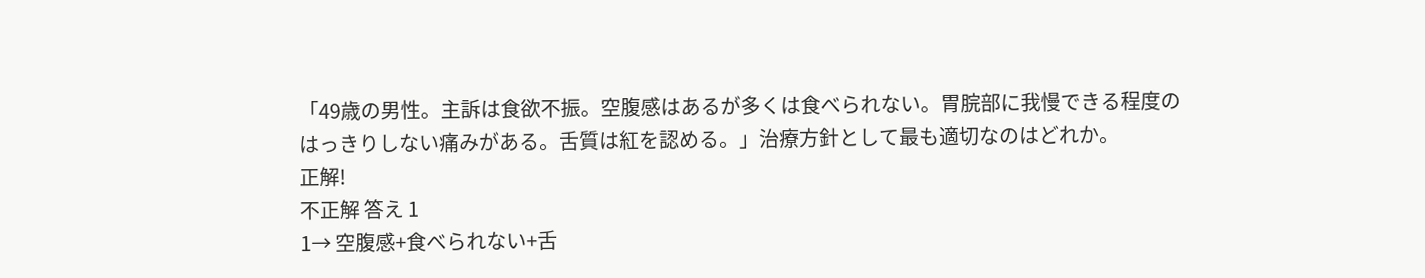「49歳の男性。主訴は食欲不振。空腹感はあるが多くは食べられない。胃脘部に我慢できる程度のはっきりしない痛みがある。舌質は紅を認める。」治療方針として最も適切なのはどれか。
正解!
不正解 答え 1
1→ 空腹感+食べられない+舌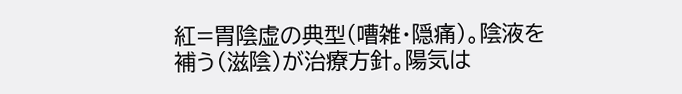紅=胃陰虚の典型(嘈雑・隠痛)。陰液を補う(滋陰)が治療方針。陽気は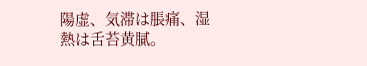陽虚、気滞は脹痛、湿熱は舌苔黄膩。